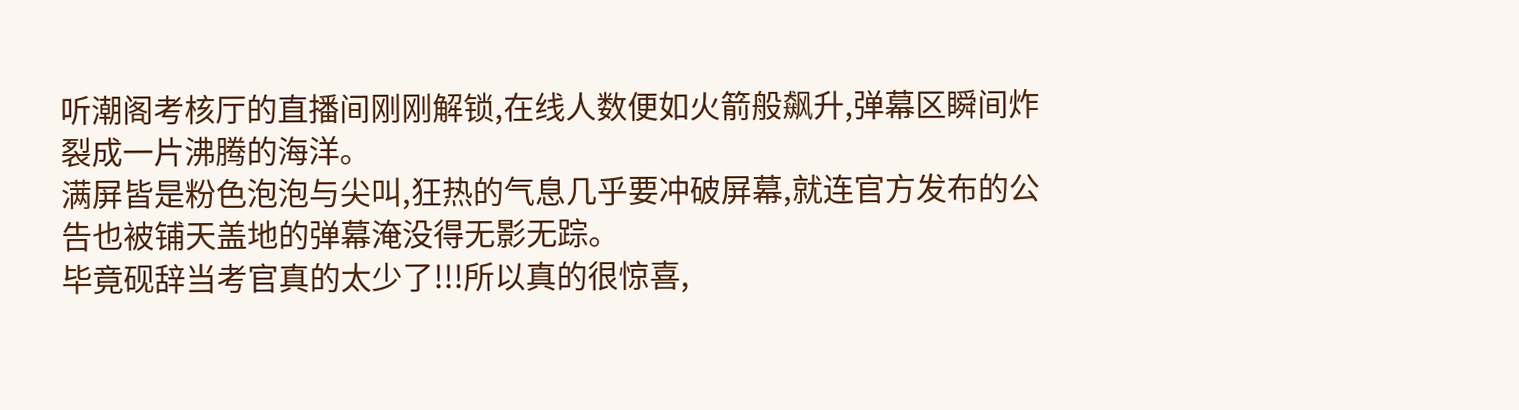听潮阁考核厅的直播间刚刚解锁,在线人数便如火箭般飙升,弹幕区瞬间炸裂成一片沸腾的海洋。
满屏皆是粉色泡泡与尖叫,狂热的气息几乎要冲破屏幕,就连官方发布的公告也被铺天盖地的弹幕淹没得无影无踪。
毕竟砚辞当考官真的太少了!!!所以真的很惊喜,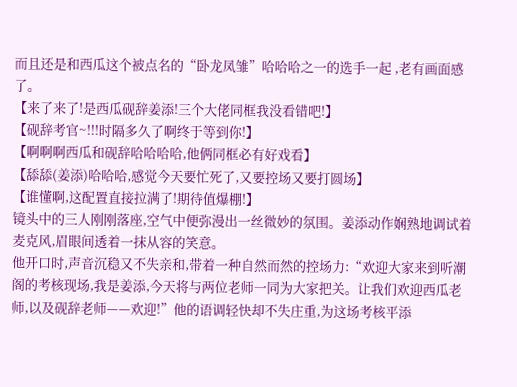而且还是和西瓜这个被点名的“卧龙凤雏”哈哈哈之一的选手一起 ,老有画面感了。
【来了来了!是西瓜砚辞姜添!三个大佬同框我没看错吧!】
【砚辞考官~!!!时隔多久了啊终于等到你!】
【啊啊啊西瓜和砚辞哈哈哈哈,他俩同框必有好戏看】
【舔舔(姜添)哈哈哈,感觉今天要忙死了,又要控场又要打圆场】
【谁懂啊,这配置直接拉满了!期待值爆棚!】
镜头中的三人刚刚落座,空气中便弥漫出一丝微妙的氛围。姜添动作娴熟地调试着麦克风,眉眼间透着一抹从容的笑意。
他开口时,声音沉稳又不失亲和,带着一种自然而然的控场力:“欢迎大家来到听潮阁的考核现场,我是姜添,今天将与两位老师一同为大家把关。让我们欢迎西瓜老师,以及砚辞老师——欢迎!”他的语调轻快却不失庄重,为这场考核平添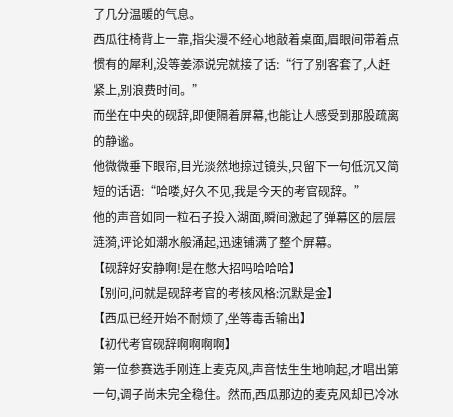了几分温暖的气息。
西瓜往椅背上一靠,指尖漫不经心地敲着桌面,眉眼间带着点惯有的犀利,没等姜添说完就接了话:“行了别客套了,人赶紧上,别浪费时间。”
而坐在中央的砚辞,即便隔着屏幕,也能让人感受到那股疏离的静谧。
他微微垂下眼帘,目光淡然地掠过镜头,只留下一句低沉又简短的话语:“哈喽,好久不见,我是今天的考官砚辞。”
他的声音如同一粒石子投入湖面,瞬间激起了弹幕区的层层涟漪,评论如潮水般涌起,迅速铺满了整个屏幕。
【砚辞好安静啊!是在憋大招吗哈哈哈】
【别问,问就是砚辞考官的考核风格:沉默是金】
【西瓜已经开始不耐烦了,坐等毒舌输出】
【初代考官砚辞啊啊啊啊】
第一位参赛选手刚连上麦克风,声音怯生生地响起,才唱出第一句,调子尚未完全稳住。然而,西瓜那边的麦克风却已冷冰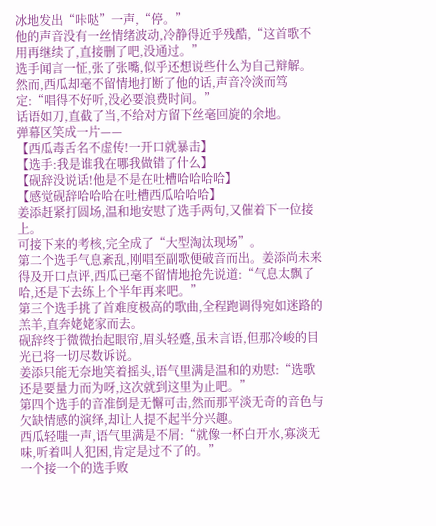冰地发出“咔哒”一声,“停。”
他的声音没有一丝情绪波动,冷静得近乎残酷,“这首歌不用再继续了,直接删了吧,没通过。”
选手闻言一怔,张了张嘴,似乎还想说些什么为自己辩解。
然而,西瓜却毫不留情地打断了他的话,声音冷淡而笃定:“唱得不好听,没必要浪费时间。”
话语如刀,直截了当,不给对方留下丝毫回旋的余地。
弹幕区笑成一片——
【西瓜毒舌名不虚传!一开口就暴击】
【选手:我是谁我在哪我做错了什么】
【砚辞没说话!他是不是在吐槽哈哈哈哈】
【感觉砚辞哈哈哈在吐槽西瓜哈哈哈】
姜添赶紧打圆场,温和地安慰了选手两句,又催着下一位接上。
可接下来的考核,完全成了“大型淘汰现场”。
第二个选手气息紊乱,刚唱至副歌便破音而出。姜添尚未来得及开口点评,西瓜已毫不留情地抢先说道:“气息太飘了哈,还是下去练上个半年再来吧。”
第三个选手挑了首难度极高的歌曲,全程跑调得宛如迷路的羔羊,直奔姥姥家而去。
砚辞终于微微抬起眼帘,眉头轻蹙,虽未言语,但那冷峻的目光已将一切尽数诉说。
姜添只能无奈地笑着摇头,语气里满是温和的劝慰:“选歌还是要量力而为呀,这次就到这里为止吧。”
第四个选手的音准倒是无懈可击,然而那平淡无奇的音色与欠缺情感的演绎,却让人提不起半分兴趣。
西瓜轻嗤一声,语气里满是不屑:“就像一杯白开水,寡淡无味,听着叫人犯困,肯定是过不了的。”
一个接一个的选手败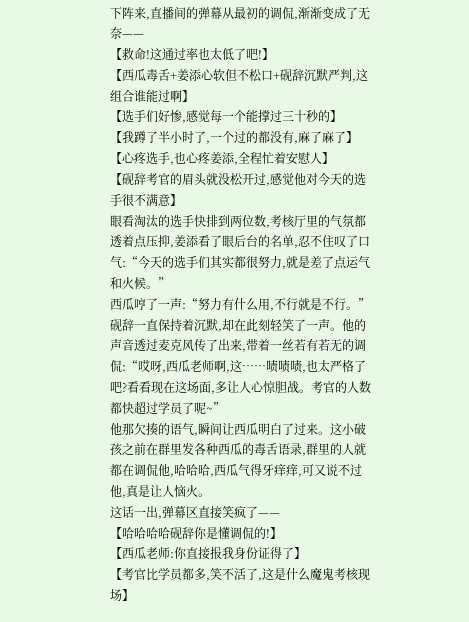下阵来,直播间的弹幕从最初的调侃,渐渐变成了无奈——
【救命!这通过率也太低了吧!】
【西瓜毒舌+姜添心软但不松口+砚辞沉默严判,这组合谁能过啊】
【选手们好惨,感觉每一个能撑过三十秒的】
【我蹲了半小时了,一个过的都没有,麻了麻了】
【心疼选手,也心疼姜添,全程忙着安慰人】
【砚辞考官的眉头就没松开过,感觉他对今天的选手很不满意】
眼看淘汰的选手快排到两位数,考核厅里的气氛都透着点压抑,姜添看了眼后台的名单,忍不住叹了口气:“今天的选手们其实都很努力,就是差了点运气和火候。”
西瓜哼了一声:“努力有什么用,不行就是不行。”
砚辞一直保持着沉默,却在此刻轻笑了一声。他的声音透过麦克风传了出来,带着一丝若有若无的调侃:“哎呀,西瓜老师啊,这……啧啧啧,也太严格了吧?看看现在这场面,多让人心惊胆战。考官的人数都快超过学员了呢~”
他那欠揍的语气,瞬间让西瓜明白了过来。这小破孩之前在群里发各种西瓜的毒舌语录,群里的人就都在调侃他,哈哈哈,西瓜气得牙痒痒,可又说不过他,真是让人恼火。
这话一出,弹幕区直接笑疯了——
【哈哈哈哈砚辞你是懂调侃的!】
【西瓜老师:你直接报我身份证得了】
【考官比学员都多,笑不活了,这是什么魔鬼考核现场】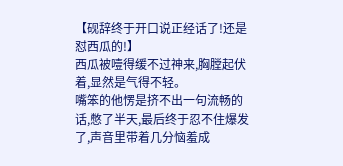【砚辞终于开口说正经话了!还是怼西瓜的!】
西瓜被噎得缓不过神来,胸膛起伏着,显然是气得不轻。
嘴笨的他愣是挤不出一句流畅的话,憋了半天,最后终于忍不住爆发了,声音里带着几分恼羞成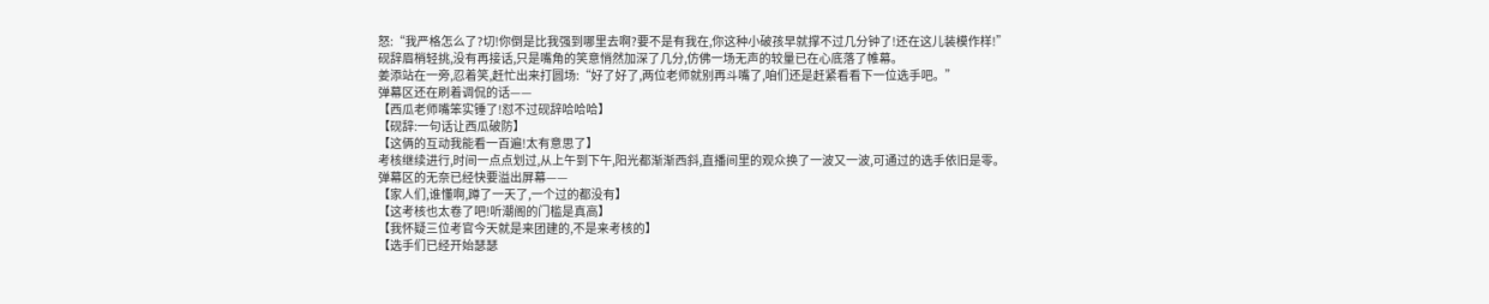怒:“我严格怎么了?切!你倒是比我强到哪里去啊?要不是有我在,你这种小破孩早就撑不过几分钟了!还在这儿装模作样!”
砚辞眉梢轻挑,没有再接话,只是嘴角的笑意悄然加深了几分,仿佛一场无声的较量已在心底落了帷幕。
姜添站在一旁,忍着笑,赶忙出来打圆场:“好了好了,两位老师就别再斗嘴了,咱们还是赶紧看看下一位选手吧。”
弹幕区还在刷着调侃的话——
【西瓜老师嘴笨实锤了!怼不过砚辞哈哈哈】
【砚辞:一句话让西瓜破防】
【这俩的互动我能看一百遍!太有意思了】
考核继续进行,时间一点点划过,从上午到下午,阳光都渐渐西斜,直播间里的观众换了一波又一波,可通过的选手依旧是零。
弹幕区的无奈已经快要溢出屏幕——
【家人们,谁懂啊,蹲了一天了,一个过的都没有】
【这考核也太卷了吧!听潮阁的门槛是真高】
【我怀疑三位考官今天就是来团建的,不是来考核的】
【选手们已经开始瑟瑟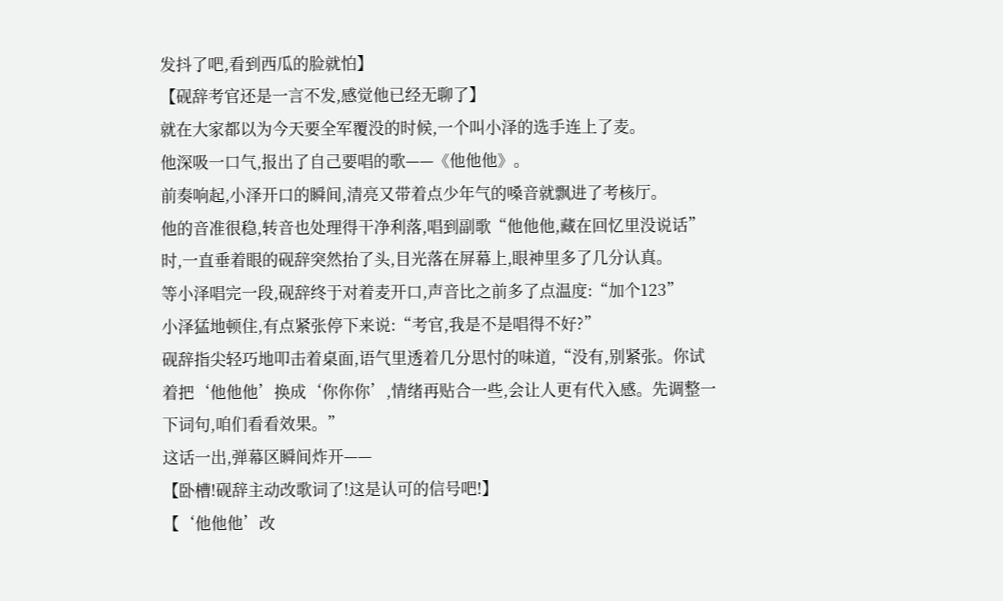发抖了吧,看到西瓜的脸就怕】
【砚辞考官还是一言不发,感觉他已经无聊了】
就在大家都以为今天要全军覆没的时候,一个叫小泽的选手连上了麦。
他深吸一口气,报出了自己要唱的歌——《他他他》。
前奏响起,小泽开口的瞬间,清亮又带着点少年气的嗓音就飘进了考核厅。
他的音准很稳,转音也处理得干净利落,唱到副歌“他他他,藏在回忆里没说话”时,一直垂着眼的砚辞突然抬了头,目光落在屏幕上,眼神里多了几分认真。
等小泽唱完一段,砚辞终于对着麦开口,声音比之前多了点温度:“加个123”
小泽猛地顿住,有点紧张停下来说:“考官,我是不是唱得不好?”
砚辞指尖轻巧地叩击着桌面,语气里透着几分思忖的味道,“没有,别紧张。你试着把‘他他他’换成‘你你你’,情绪再贴合一些,会让人更有代入感。先调整一下词句,咱们看看效果。”
这话一出,弹幕区瞬间炸开——
【卧槽!砚辞主动改歌词了!这是认可的信号吧!】
【‘他他他’改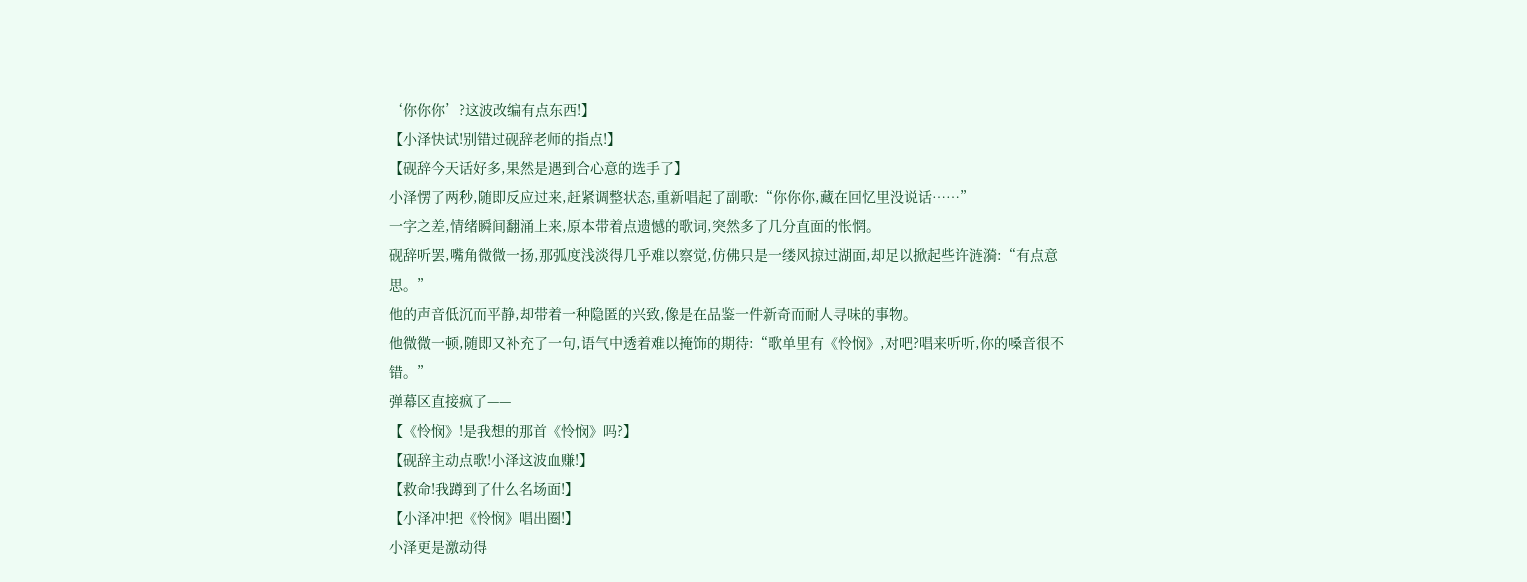‘你你你’?这波改编有点东西!】
【小泽快试!别错过砚辞老师的指点!】
【砚辞今天话好多,果然是遇到合心意的选手了】
小泽愣了两秒,随即反应过来,赶紧调整状态,重新唱起了副歌:“你你你,藏在回忆里没说话……”
一字之差,情绪瞬间翻涌上来,原本带着点遗憾的歌词,突然多了几分直面的怅惘。
砚辞听罢,嘴角微微一扬,那弧度浅淡得几乎难以察觉,仿佛只是一缕风掠过湖面,却足以掀起些许涟漪:“有点意思。”
他的声音低沉而平静,却带着一种隐匿的兴致,像是在品鉴一件新奇而耐人寻味的事物。
他微微一顿,随即又补充了一句,语气中透着难以掩饰的期待:“歌单里有《怜悯》,对吧?唱来听听,你的嗓音很不错。”
弹幕区直接疯了——
【《怜悯》!是我想的那首《怜悯》吗?】
【砚辞主动点歌!小泽这波血赚!】
【救命!我蹲到了什么名场面!】
【小泽冲!把《怜悯》唱出圈!】
小泽更是激动得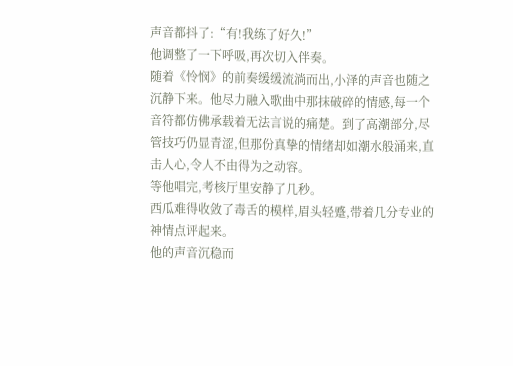声音都抖了:“有!我练了好久!”
他调整了一下呼吸,再次切入伴奏。
随着《怜悯》的前奏缓缓流淌而出,小泽的声音也随之沉静下来。他尽力融入歌曲中那抹破碎的情感,每一个音符都仿佛承载着无法言说的痛楚。到了高潮部分,尽管技巧仍显青涩,但那份真挚的情绪却如潮水般涌来,直击人心,令人不由得为之动容。
等他唱完,考核厅里安静了几秒。
西瓜难得收敛了毒舌的模样,眉头轻蹙,带着几分专业的神情点评起来。
他的声音沉稳而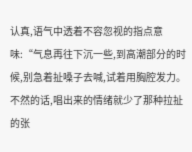认真,语气中透着不容忽视的指点意味:“气息再往下沉一些,到高潮部分的时候,别急着扯嗓子去喊,试着用胸腔发力。不然的话,唱出来的情绪就少了那种拉扯的张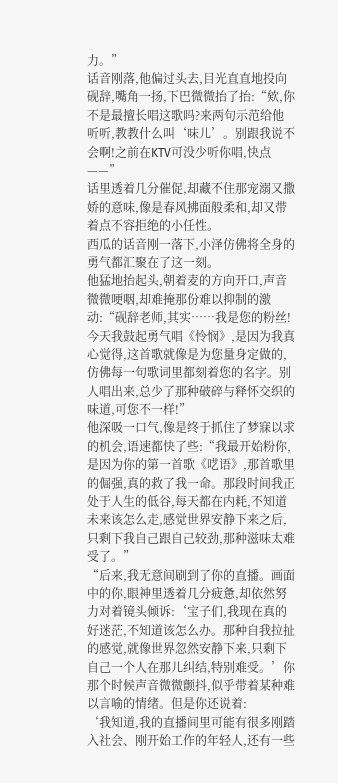力。”
话音刚落,他偏过头去,目光直直地投向砚辞,嘴角一扬,下巴微微抬了抬:“欸,你不是最擅长唱这歌吗?来两句示范给他听听,教教什么叫‘味儿’。别跟我说不会啊!之前在KTV可没少听你唱,快点——”
话里透着几分催促,却藏不住那宠溺又撒娇的意味,像是春风拂面般柔和,却又带着点不容拒绝的小任性。
西瓜的话音刚一落下,小泽仿佛将全身的勇气都汇聚在了这一刻。
他猛地抬起头,朝着麦的方向开口,声音微微哽咽,却难掩那份难以抑制的激动:“砚辞老师,其实……我是您的粉丝!今天我鼓起勇气唱《怜悯》,是因为我真心觉得,这首歌就像是为您量身定做的,仿佛每一句歌词里都刻着您的名字。别人唱出来,总少了那种破碎与释怀交织的味道,可您不一样!”
他深吸一口气,像是终于抓住了梦寐以求的机会,语速都快了些:“我最开始粉你,是因为你的第一首歌《呓语》,那首歌里的倔强,真的救了我一命。那段时间我正处于人生的低谷,每天都在内耗,不知道未来该怎么走,感觉世界安静下来之后,只剩下我自己跟自己较劲,那种滋味太难受了。”
“后来,我无意间刷到了你的直播。画面中的你,眼神里透着几分疲惫,却依然努力对着镜头倾诉:‘宝子们,我现在真的好迷茫,不知道该怎么办。那种自我拉扯的感觉,就像世界忽然安静下来,只剩下自己一个人在那儿纠结,特别难受。’你那个时候声音微微颤抖,似乎带着某种难以言喻的情绪。但是你还说着:
‘我知道,我的直播间里可能有很多刚踏入社会、刚开始工作的年轻人,还有一些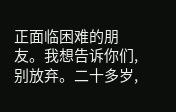正面临困难的朋友。我想告诉你们,别放弃。二十多岁,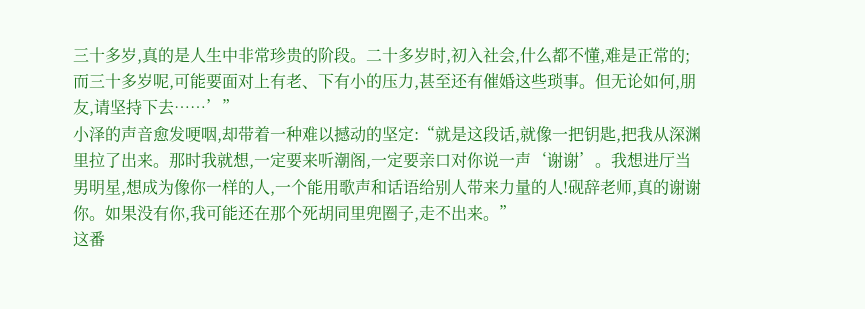三十多岁,真的是人生中非常珍贵的阶段。二十多岁时,初入社会,什么都不懂,难是正常的;而三十多岁呢,可能要面对上有老、下有小的压力,甚至还有催婚这些琐事。但无论如何,朋友,请坚持下去……’”
小泽的声音愈发哽咽,却带着一种难以撼动的坚定:“就是这段话,就像一把钥匙,把我从深渊里拉了出来。那时我就想,一定要来听潮阁,一定要亲口对你说一声‘谢谢’。我想进厅当男明星,想成为像你一样的人,一个能用歌声和话语给别人带来力量的人!砚辞老师,真的谢谢你。如果没有你,我可能还在那个死胡同里兜圈子,走不出来。”
这番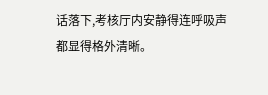话落下,考核厅内安静得连呼吸声都显得格外清晰。